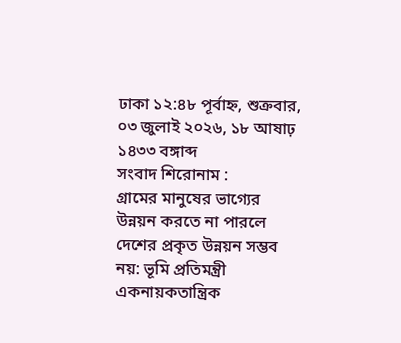ঢাকা ১২:৪৮ পূর্বাহ্ন, শুক্রবার, ০৩ জুলাই ২০২৬, ১৮ আষাঢ় ১৪৩৩ বঙ্গাব্দ
সংবাদ শিরোনাম :
গ্রামের মানুষের ভাগ্যের উন্নয়ন করতে না পারলে দেশের প্রকৃত উন্নয়ন সম্ভব নয়: ভূমি প্রতিমন্ত্রী একনায়কতান্ত্রিক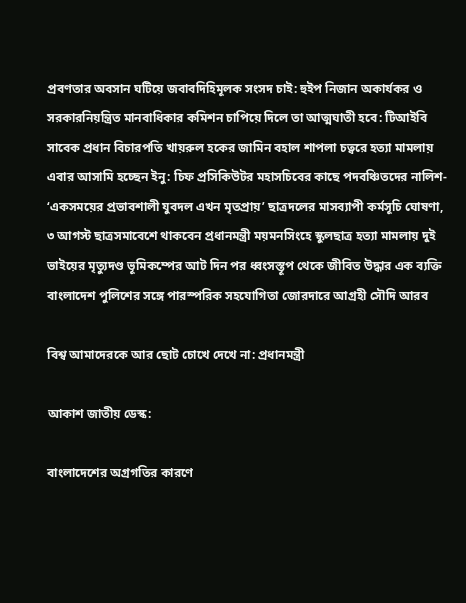প্রবণতার অবসান ঘটিয়ে জবাবদিহিমূলক সংসদ চাই: হুইপ নিজান অকার্যকর ও সরকারনিয়ন্ত্রিত মানবাধিকার কমিশন চাপিয়ে দিলে তা আত্মঘাতী হবে: টিআইবি সাবেক প্রধান বিচারপতি খায়রুল হকের জামিন বহাল শাপলা চত্বরে হত্যা মামলায় এবার আসামি হচ্ছেন ইনু: চিফ প্রসিকিউটর মহাসচিবের কাছে পদবঞ্চিতদের নালিশ- ‘একসময়ের প্রভাবশালী যুবদল এখন মৃতপ্রায়’ ছাত্রদলের মাসব্যাপী কর্মসূচি ঘোষণা, ৩ আগস্ট ছাত্রসমাবেশে থাকবেন প্রধানমন্ত্রী ময়মনসিংহে স্কুলছাত্র হত্যা মামলায় দুই ভাইয়ের মৃত্যুদণ্ড ভূমিকম্পের আট দিন পর ধ্বংসস্তূপ থেকে জীবিত উদ্ধার এক ব্যক্তি বাংলাদেশ পুলিশের সঙ্গে পারস্পরিক সহযোগিতা জোরদারে আগ্রহী সৌদি আরব

বিশ্ব আমাদেরকে আর ছোট চোখে দেখে না: প্রধানমন্ত্রী

আকাশ জাতীয় ডেস্ক:

বাংলাদেশের অগ্রগতির কারণে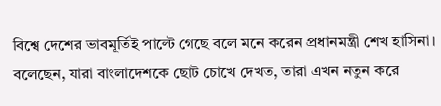বিশ্বে দেশের ভাবমূর্তিই পাল্টে গেছে বলে মনে করেন প্রধানমন্ত্রী শেখ হাসিনা। বলেছেন, যারা বাংলাদেশকে ছোট চোখে দেখত, তারা এখন নতুন করে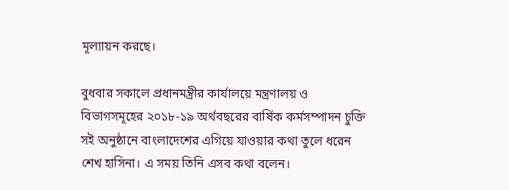মূল্যায়ন করছে।

বুধবার সকালে প্রধানমন্ত্রীর কার্যালয়ে মন্ত্রণালয় ও বিভাগসমূহের ২০১৮-১৯ অর্থবছরের বার্ষিক কর্মসম্পাদন চুক্তি সই অনুষ্ঠানে বাংলাদেশের এগিয়ে যাওয়ার কথা তুলে ধরেন শেখ হাসিনা। এ সময় তিনি এসব কথা বলেন।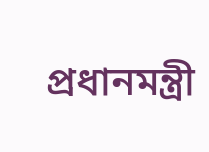প্রধানমন্ত্রী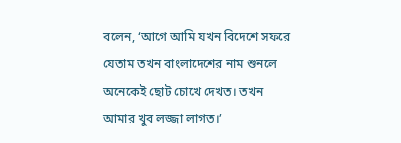বলেন, ‘আগে আমি যখন বিদেশে সফরে যেতাম তখন বাংলাদেশের নাম শুনলে অনেকেই ছোট চোখে দেখত। তখন আমার খুব লজ্জা লাগত।’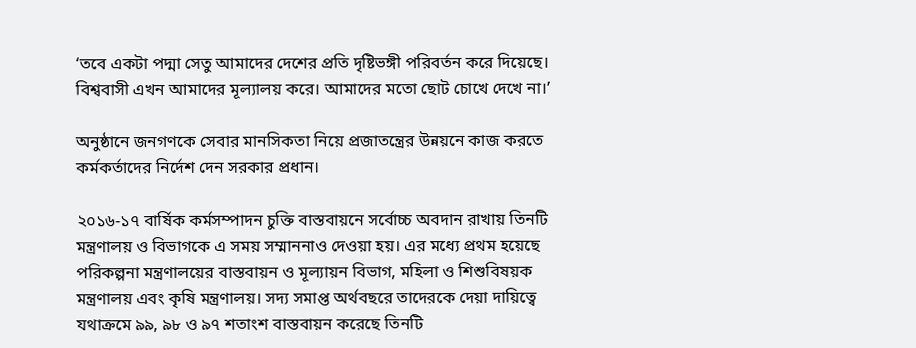‘তবে একটা পদ্মা সেতু আমাদের দেশের প্রতি দৃষ্টিভঙ্গী পরিবর্তন করে দিয়েছে। বিশ্ববাসী এখন আমাদের মূল্যালয় করে। আমাদের মতো ছোট চোখে দেখে না।’

অনুষ্ঠানে জনগণকে সেবার মানসিকতা নিয়ে প্রজাতন্ত্রের উন্নয়নে কাজ করতে কর্মকর্তাদের নির্দেশ দেন সরকার প্রধান।

২০১৬-১৭ বার্ষিক কর্মসম্পাদন চুক্তি বাস্তবায়নে সর্বোচ্চ অবদান রাখায় তিনটি মন্ত্রণালয় ও বিভাগকে এ সময় সম্মাননাও দেওয়া হয়। এর মধ্যে প্রথম হয়েছে পরিকল্পনা মন্ত্রণালয়ের বাস্তবায়ন ও মূল্যায়ন বিভাগ, মহিলা ও শিশুবিষয়ক মন্ত্রণালয় এবং কৃষি মন্ত্রণালয়। সদ্য সমাপ্ত অর্থবছরে তাদেরকে দেয়া দায়িত্বে যথাক্রমে ৯৯, ৯৮ ও ৯৭ শতাংশ বাস্তবায়ন করেছে তিনটি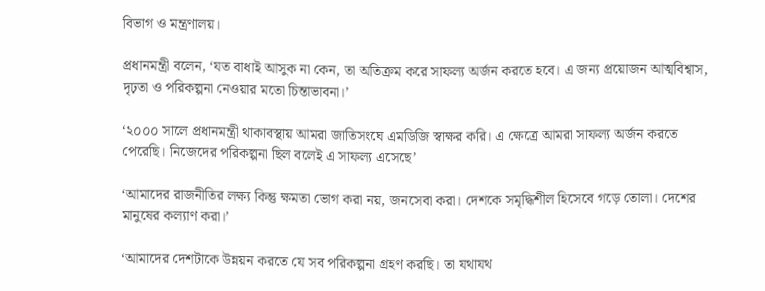বিভাগ ও মন্ত্রণালয়।

প্রধানমন্ত্রী বলেন, ‘যত বাধাই আসুক না কেন, তা অতিক্রম করে সাফল্য অর্জন করতে হবে। এ জন্য প্রয়োজন আত্মবিশ্বাস, দৃঢ়তা ও পরিকল্পনা নেওয়ার মতো চিন্তাভাবনা।’

‘২০০০ সালে প্রধানমন্ত্রী থাকাবস্থায় আমরা জাতিসংঘে এমডিজি স্বাক্ষর করি। এ ক্ষেত্রে আমরা সাফল্য অর্জন করতে পেরেছি। নিজেদের পরিকল্পনা ছিল বলেই এ সাফল্য এসেছে’

‘আমাদের রাজনীতির লক্ষ্য কিন্তু ক্ষমতা ভোগ করা নয়, জনসেবা করা। দেশকে সমৃদ্ধিশীল হিসেবে গড়ে তোলা। দেশের মানুষের কল্যাণ করা।’

‘আমাদের দেশটাকে উন্নয়ন করতে যে সব পরিকল্পনা গ্রহণ করছি। তা যথাযথ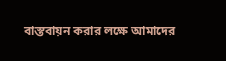বাস্তবায়ন করার লক্ষে আমাদের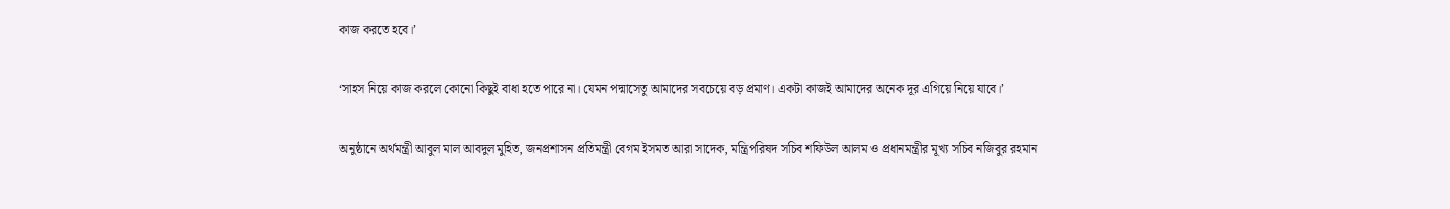কাজ করতে হবে।’

‘সাহস নিয়ে কাজ করলে কোনো কিছুই বাধা হতে পারে না। যেমন পদ্মাসেতু আমাদের সবচেয়ে বড় প্রমাণ। একটা কাজই আমাদের অনেক দূর এগিয়ে নিয়ে যাবে।’

অনুষ্ঠানে অর্থমন্ত্রী আবুল মাল আবদুল মুহিত, জনপ্রশাসন প্রতিমন্ত্রী বেগম ইসমত আরা সাদেক, মন্ত্রিপরিষদ সচিব শফিউল আলম ও প্রধানমন্ত্রীর মূখ্য সচিব নজিবুর রহমান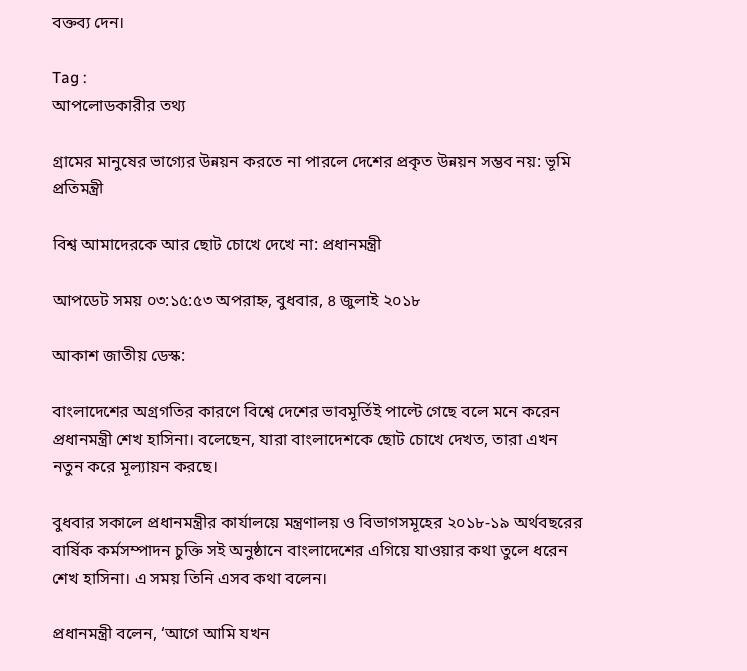বক্তব্য দেন।

Tag :
আপলোডকারীর তথ্য

গ্রামের মানুষের ভাগ্যের উন্নয়ন করতে না পারলে দেশের প্রকৃত উন্নয়ন সম্ভব নয়: ভূমি প্রতিমন্ত্রী

বিশ্ব আমাদেরকে আর ছোট চোখে দেখে না: প্রধানমন্ত্রী

আপডেট সময় ০৩:১৫:৫৩ অপরাহ্ন, বুধবার, ৪ জুলাই ২০১৮

আকাশ জাতীয় ডেস্ক:

বাংলাদেশের অগ্রগতির কারণে বিশ্বে দেশের ভাবমূর্তিই পাল্টে গেছে বলে মনে করেন প্রধানমন্ত্রী শেখ হাসিনা। বলেছেন, যারা বাংলাদেশকে ছোট চোখে দেখত, তারা এখন নতুন করে মূল্যায়ন করছে।

বুধবার সকালে প্রধানমন্ত্রীর কার্যালয়ে মন্ত্রণালয় ও বিভাগসমূহের ২০১৮-১৯ অর্থবছরের বার্ষিক কর্মসম্পাদন চুক্তি সই অনুষ্ঠানে বাংলাদেশের এগিয়ে যাওয়ার কথা তুলে ধরেন শেখ হাসিনা। এ সময় তিনি এসব কথা বলেন।

প্রধানমন্ত্রী বলেন, ‘আগে আমি যখন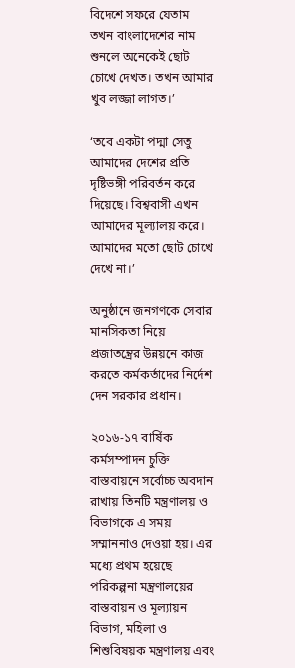বিদেশে সফরে যেতাম তখন বাংলাদেশের নাম শুনলে অনেকেই ছোট চোখে দেখত। তখন আমার খুব লজ্জা লাগত।’

‘তবে একটা পদ্মা সেতু আমাদের দেশের প্রতি দৃষ্টিভঙ্গী পরিবর্তন করে দিয়েছে। বিশ্ববাসী এখন আমাদের মূল্যালয় করে। আমাদের মতো ছোট চোখে দেখে না।’

অনুষ্ঠানে জনগণকে সেবার মানসিকতা নিয়ে প্রজাতন্ত্রের উন্নয়নে কাজ করতে কর্মকর্তাদের নির্দেশ দেন সরকার প্রধান।

২০১৬-১৭ বার্ষিক কর্মসম্পাদন চুক্তি বাস্তবায়নে সর্বোচ্চ অবদান রাখায় তিনটি মন্ত্রণালয় ও বিভাগকে এ সময় সম্মাননাও দেওয়া হয়। এর মধ্যে প্রথম হয়েছে পরিকল্পনা মন্ত্রণালয়ের বাস্তবায়ন ও মূল্যায়ন বিভাগ, মহিলা ও শিশুবিষয়ক মন্ত্রণালয় এবং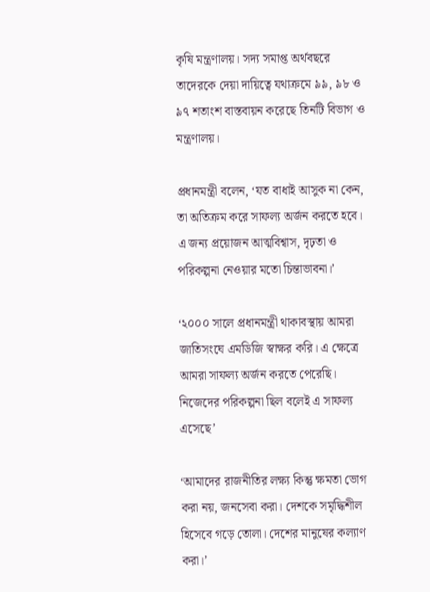কৃষি মন্ত্রণালয়। সদ্য সমাপ্ত অর্থবছরে তাদেরকে দেয়া দায়িত্বে যথাক্রমে ৯৯, ৯৮ ও ৯৭ শতাংশ বাস্তবায়ন করেছে তিনটি বিভাগ ও মন্ত্রণালয়।

প্রধানমন্ত্রী বলেন, ‘যত বাধাই আসুক না কেন, তা অতিক্রম করে সাফল্য অর্জন করতে হবে। এ জন্য প্রয়োজন আত্মবিশ্বাস, দৃঢ়তা ও পরিকল্পনা নেওয়ার মতো চিন্তাভাবনা।’

‘২০০০ সালে প্রধানমন্ত্রী থাকাবস্থায় আমরা জাতিসংঘে এমডিজি স্বাক্ষর করি। এ ক্ষেত্রে আমরা সাফল্য অর্জন করতে পেরেছি। নিজেদের পরিকল্পনা ছিল বলেই এ সাফল্য এসেছে’

‘আমাদের রাজনীতির লক্ষ্য কিন্তু ক্ষমতা ভোগ করা নয়, জনসেবা করা। দেশকে সমৃদ্ধিশীল হিসেবে গড়ে তোলা। দেশের মানুষের কল্যাণ করা।’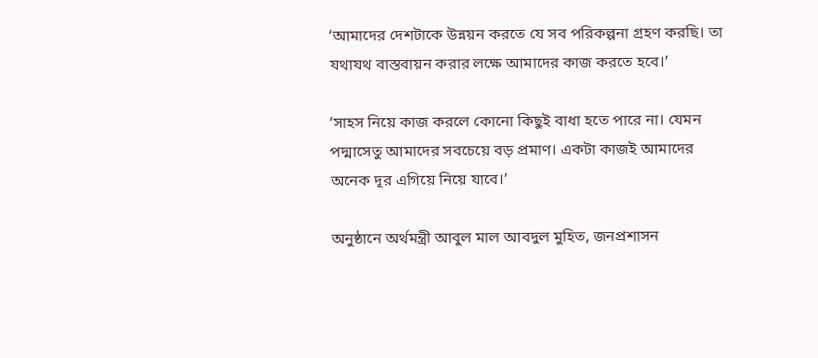‘আমাদের দেশটাকে উন্নয়ন করতে যে সব পরিকল্পনা গ্রহণ করছি। তা যথাযথ বাস্তবায়ন করার লক্ষে আমাদের কাজ করতে হবে।’

‘সাহস নিয়ে কাজ করলে কোনো কিছুই বাধা হতে পারে না। যেমন পদ্মাসেতু আমাদের সবচেয়ে বড় প্রমাণ। একটা কাজই আমাদের অনেক দূর এগিয়ে নিয়ে যাবে।’

অনুষ্ঠানে অর্থমন্ত্রী আবুল মাল আবদুল মুহিত, জনপ্রশাসন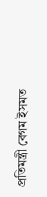প্রতিমন্ত্রী বেগম ইসমত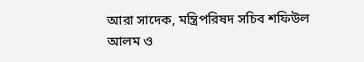আরা সাদেক, মন্ত্রিপরিষদ সচিব শফিউল আলম ও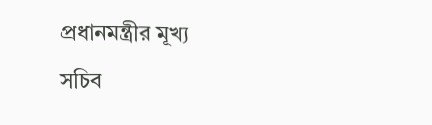প্রধানমন্ত্রীর মূখ্য সচিব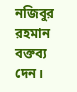নজিবুর রহমান বক্তব্য দেন।